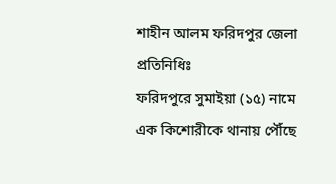শাহীন আলম ফরিদপুর জেলা প্রতিনিধিঃ
ফরিদপুরে সুমাইয়া (১৫) নামে এক কিশোরীকে থানায় পৌঁছে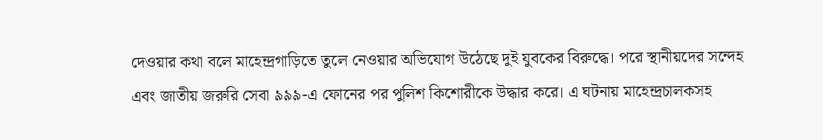দেওয়ার কথা বলে মাহেন্দ্রগাড়িতে তুলে নেওয়ার অভিযোগ উঠেছে দুই যুবকের বিরুদ্ধে। পরে স্থানীয়দের সন্দেহ এবং জাতীয় জরুরি সেবা ৯৯৯-এ ফোনের পর পুলিশ কিশোরীকে উদ্ধার করে। এ ঘটনায় মাহেন্দ্রচালকসহ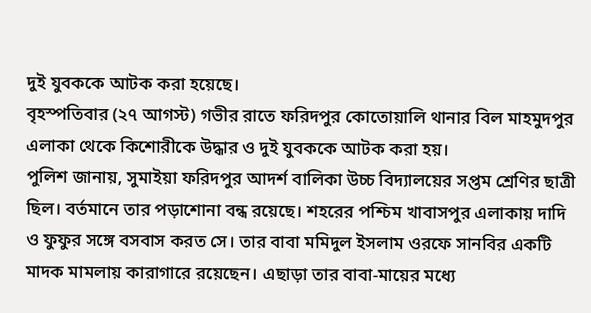দুই যুবককে আটক করা হয়েছে।
বৃহস্পতিবার (২৭ আগস্ট) গভীর রাতে ফরিদপুর কোতোয়ালি থানার বিল মাহমুদপুর এলাকা থেকে কিশোরীকে উদ্ধার ও দুই যুবককে আটক করা হয়।
পুলিশ জানায়, সুমাইয়া ফরিদপুর আদর্শ বালিকা উচ্চ বিদ্যালয়ের সপ্তম শ্রেণির ছাত্রী ছিল। বর্তমানে তার পড়াশোনা বন্ধ রয়েছে। শহরের পশ্চিম খাবাসপুর এলাকায় দাদি ও ফুফুর সঙ্গে বসবাস করত সে। তার বাবা মমিদুল ইসলাম ওরফে সানবির একটি মাদক মামলায় কারাগারে রয়েছেন। এছাড়া তার বাবা-মায়ের মধ্যে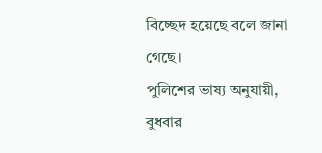বিচ্ছেদ হয়েছে বলে জানা গেছে।
পুলিশের ভাষ্য অনুযায়ী, বুধবার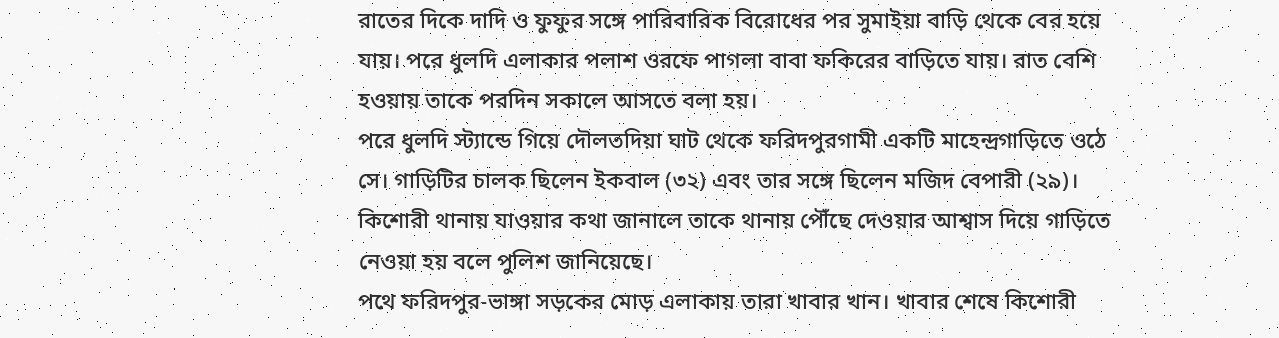রাতের দিকে দাদি ও ফুফুর সঙ্গে পারিবারিক বিরোধের পর সুমাইয়া বাড়ি থেকে বের হয়ে যায়। পরে ধুলদি এলাকার পলাশ ওরফে পাগলা বাবা ফকিরের বাড়িতে যায়। রাত বেশি হওয়ায় তাকে পরদিন সকালে আসতে বলা হয়।
পরে ধুলদি স্ট্যান্ডে গিয়ে দৌলতদিয়া ঘাট থেকে ফরিদপুরগামী একটি মাহেন্দ্রগাড়িতে ওঠে সে। গাড়িটির চালক ছিলেন ইকবাল (৩২) এবং তার সঙ্গে ছিলেন মজিদ বেপারী (২৯)। কিশোরী থানায় যাওয়ার কথা জানালে তাকে থানায় পৌঁছে দেওয়ার আশ্বাস দিয়ে গাড়িতে নেওয়া হয় বলে পুলিশ জানিয়েছে।
পথে ফরিদপুর-ভাঙ্গা সড়কের মোড় এলাকায় তারা খাবার খান। খাবার শেষে কিশোরী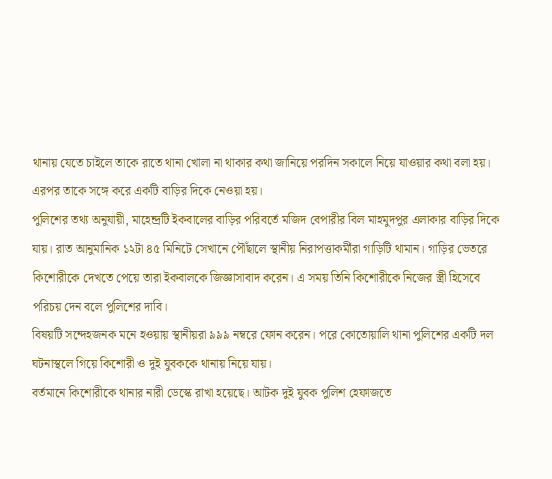থানায় যেতে চাইলে তাকে রাতে থানা খোলা না থাকার কথা জানিয়ে পরদিন সকালে নিয়ে যাওয়ার কথা বলা হয়। এরপর তাকে সঙ্গে করে একটি বাড়ির দিকে নেওয়া হয়।
পুলিশের তথ্য অনুযায়ী, মাহেন্দ্রটি ইকবালের বাড়ির পরিবর্তে মজিদ বেপারীর বিল মাহমুদপুর এলাকার বাড়ির দিকে যায়। রাত আনুমানিক ১২টা ৪৫ মিনিটে সেখানে পৌঁছালে স্থানীয় নিরাপত্তাকর্মীরা গাড়িটি থামান। গাড়ির ভেতরে কিশোরীকে দেখতে পেয়ে তারা ইকবালকে জিজ্ঞাসাবাদ করেন। এ সময় তিনি কিশোরীকে নিজের স্ত্রী হিসেবে পরিচয় দেন বলে পুলিশের দাবি।
বিষয়টি সন্দেহজনক মনে হওয়ায় স্থানীয়রা ৯৯৯ নম্বরে ফোন করেন। পরে কোতোয়ালি থানা পুলিশের একটি দল ঘটনাস্থলে গিয়ে কিশোরী ও দুই যুবককে থানায় নিয়ে যায়।
বর্তমানে কিশোরীকে থানার নারী ডেস্কে রাখা হয়েছে। আটক দুই যুবক পুলিশ হেফাজতে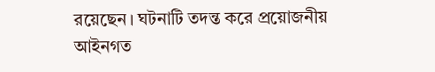রয়েছেন। ঘটনাটি তদন্ত করে প্রয়োজনীয় আইনগত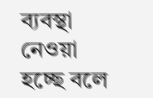ব্যবস্থা নেওয়া হচ্ছে বলে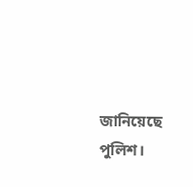জানিয়েছে পুলিশ।